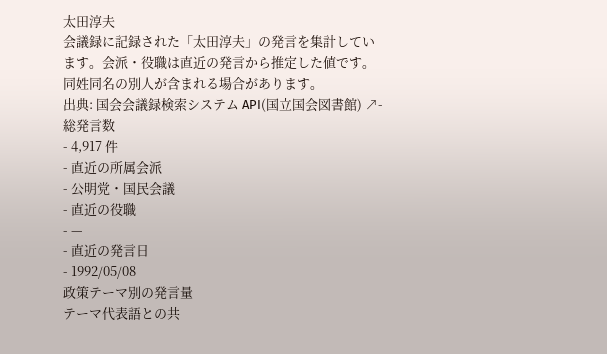太田淳夫
会議録に記録された「太田淳夫」の発言を集計しています。会派・役職は直近の発言から推定した値です。同姓同名の別人が含まれる場合があります。
出典: 国会会議録検索システム API(国立国会図書館) ↗- 総発言数
- 4,917 件
- 直近の所属会派
- 公明党・国民会議
- 直近の役職
- —
- 直近の発言日
- 1992/05/08
政策テーマ別の発言量
テーマ代表語との共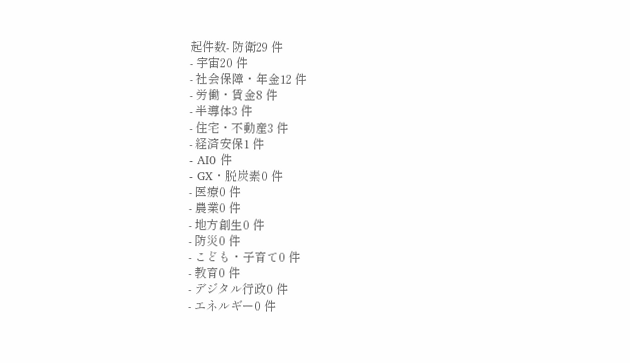起件数- 防衛29 件
- 宇宙20 件
- 社会保障・年金12 件
- 労働・賃金8 件
- 半導体3 件
- 住宅・不動産3 件
- 経済安保1 件
- AI0 件
- GX・脱炭素0 件
- 医療0 件
- 農業0 件
- 地方創生0 件
- 防災0 件
- こども・子育て0 件
- 教育0 件
- デジタル行政0 件
- エネルギー0 件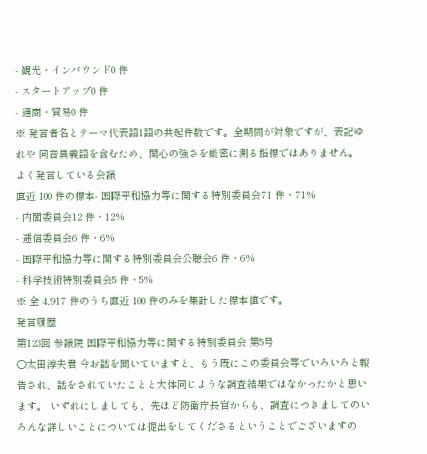- 観光・インバウンド0 件
- スタートアップ0 件
- 通商・貿易0 件
※ 発言者名とテーマ代表語1語の共起件数です。全期間が対象ですが、表記ゆれや 同音異義語を含むため、関心の強さを厳密に測る指標ではありません。
よく発言している会議
直近 100 件の標本- 国際平和協力等に関する特別委員会71 件・71%
- 内閣委員会12 件・12%
- 逓信委員会6 件・6%
- 国際平和協力等に関する特別委員会公聴会6 件・6%
- 科学技術特別委員会5 件・5%
※ 全 4,917 件のうち直近 100 件のみを集計した標本値です。
発言履歴
第123回 参議院 国際平和協力等に関する特別委員会 第5号
○太田淳夫君 今お話を聞いていますと、もう既にこの委員会等でいろいろと報告され、話をされていたことと大体同じような調査結果ではなかったかと思います。 いずれにしましても、先ほど防衛庁長官からも、調査につきましてのいろんな詳しいことについては提出をしてくださるということでございますの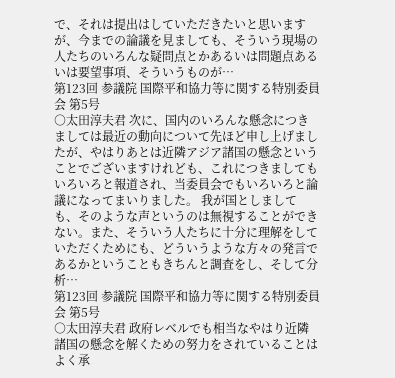で、それは提出はしていただきたいと思いますが、今までの論議を見ましても、そういう現場の人たちのいろんな疑問点とかあるいは問題点あるいは要望事項、そういうものが…
第123回 参議院 国際平和協力等に関する特別委員会 第5号
○太田淳夫君 次に、国内のいろんな懸念につきましては最近の動向について先ほど申し上げましたが、やはりあとは近隣アジア諸国の懸念ということでございますけれども、これにつきましてもいろいろと報道され、当委員会でもいろいろと論議になってまいりました。 我が国としましても、そのような声というのは無視することができない。また、そういう人たちに十分に理解をしていただくためにも、どういうような方々の発言であるかということもきちんと調査をし、そして分析…
第123回 参議院 国際平和協力等に関する特別委員会 第5号
○太田淳夫君 政府レベルでも相当なやはり近隣諸国の懸念を解くための努力をされていることはよく承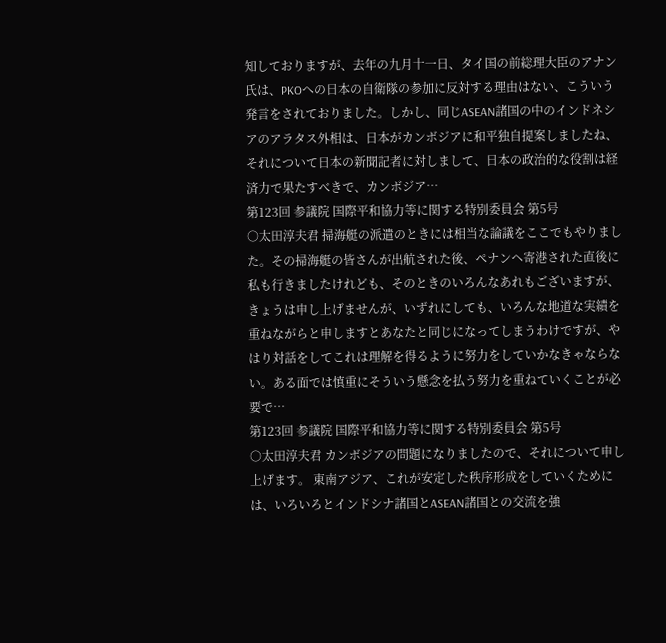知しておりますが、去年の九月十一日、タイ国の前総理大臣のアナン氏は、PKOへの日本の自衛隊の参加に反対する理由はない、こういう発言をされておりました。しかし、同じASEAN諸国の中のインドネシアのアラタス外相は、日本がカンボジアに和平独自提案しましたね、それについて日本の新聞記者に対しまして、日本の政治的な役割は経済力で果たすべきで、カンボジア…
第123回 参議院 国際平和協力等に関する特別委員会 第5号
○太田淳夫君 掃海艇の派遣のときには相当な論議をここでもやりました。その掃海艇の皆さんが出航された後、ペナンヘ寄港された直後に私も行きましたけれども、そのときのいろんなあれもございますが、きょうは申し上げませんが、いずれにしても、いろんな地道な実績を重ねながらと申しますとあなたと同じになってしまうわけですが、やはり対話をしてこれは理解を得るように努力をしていかなきゃならない。ある面では慎重にそういう懸念を払う努力を重ねていくことが必要で…
第123回 参議院 国際平和協力等に関する特別委員会 第5号
○太田淳夫君 カンボジアの問題になりましたので、それについて申し上げます。 東南アジア、これが安定した秩序形成をしていくためには、いろいろとインドシナ諸国とASEAN諸国との交流を強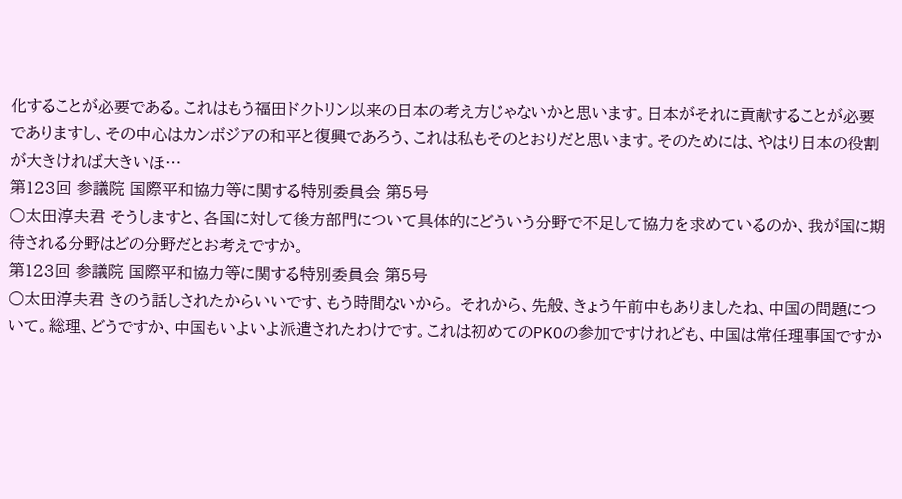化することが必要である。これはもう福田ドクトリン以来の日本の考え方じゃないかと思います。日本がそれに貢献することが必要でありますし、その中心はカンボジアの和平と復興であろう、これは私もそのとおりだと思います。そのためには、やはり日本の役割が大きければ大きいほ…
第123回 参議院 国際平和協力等に関する特別委員会 第5号
○太田淳夫君 そうしますと、各国に対して後方部門について具体的にどういう分野で不足して協力を求めているのか、我が国に期待される分野はどの分野だとお考えですか。
第123回 参議院 国際平和協力等に関する特別委員会 第5号
○太田淳夫君 きのう話しされたからいいです、もう時間ないから。 それから、先般、きょう午前中もありましたね、中国の問題について。総理、どうですか、中国もいよいよ派遣されたわけです。これは初めてのPKOの参加ですけれども、中国は常任理事国ですか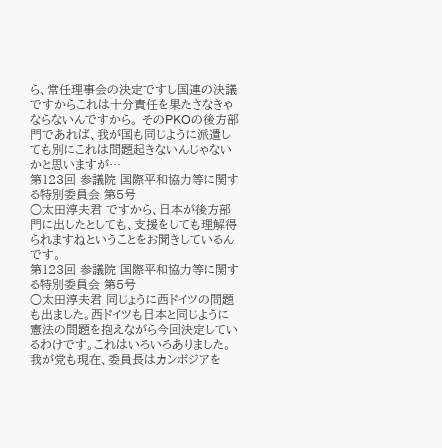ら、常任理事会の決定ですし国連の決議ですからこれは十分責任を果たさなきゃならないんですから。 そのPKOの後方部門であれば、我が国も同じように派遣しても別にこれは問題起きないんじゃないかと思いますが…
第123回 参議院 国際平和協力等に関する特別委員会 第5号
○太田淳夫君 ですから、日本が後方部門に出したとしても、支援をしても理解得られますねということをお聞きしているんです。
第123回 参議院 国際平和協力等に関する特別委員会 第5号
○太田淳夫君 同じょうに西ドイツの問題も出ました。西ドイツも日本と同じように憲法の問題を抱えながら今回決定しているわけです。これはいろいろありました。 我が党も現在、委員長はカンボジアを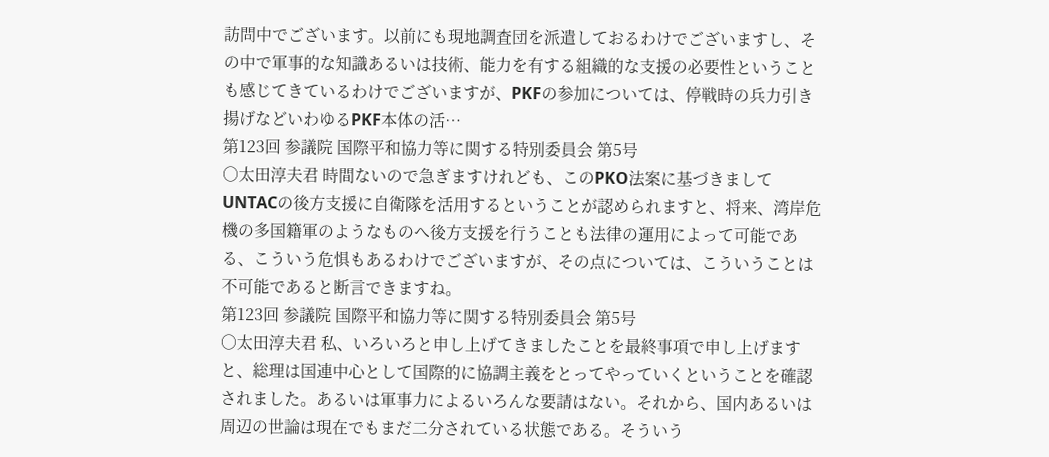訪問中でございます。以前にも現地調査団を派遣しておるわけでございますし、その中で軍事的な知識あるいは技術、能力を有する組織的な支援の必要性ということも感じてきているわけでございますが、PKFの参加については、停戦時の兵力引き揚げなどいわゆるPKF本体の活…
第123回 参議院 国際平和協力等に関する特別委員会 第5号
○太田淳夫君 時間ないので急ぎますけれども、このPKO法案に基づきましてUNTACの後方支援に自衛隊を活用するということが認められますと、将来、湾岸危機の多国籍軍のようなものへ後方支援を行うことも法律の運用によって可能である、こういう危惧もあるわけでございますが、その点については、こういうことは不可能であると断言できますね。
第123回 参議院 国際平和協力等に関する特別委員会 第5号
○太田淳夫君 私、いろいろと申し上げてきましたことを最終事項で申し上げますと、総理は国連中心として国際的に協調主義をとってやっていくということを確認されました。あるいは軍事力によるいろんな要請はない。それから、国内あるいは周辺の世論は現在でもまだ二分されている状態である。そういう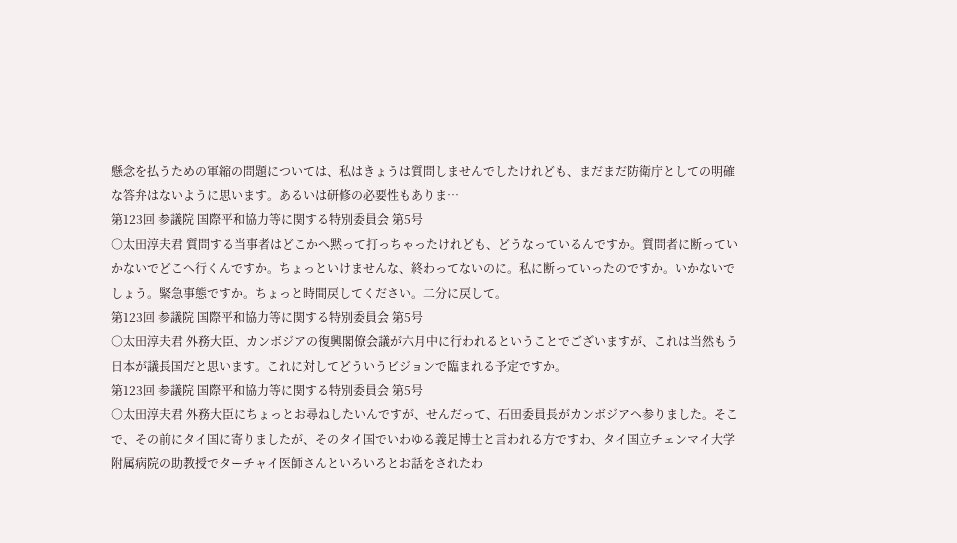懸念を払うための軍縮の問題については、私はきょうは質問しませんでしたけれども、まだまだ防衛庁としての明確な答弁はないように思います。あるいは研修の必要性もありま…
第123回 参議院 国際平和協力等に関する特別委員会 第5号
○太田淳夫君 質問する当事者はどこかへ黙って打っちゃったけれども、どうなっているんですか。質問者に断っていかないでどこへ行くんですか。ちょっといけませんな、終わってないのに。私に断っていったのですか。いかないでしょう。緊急事態ですか。ちょっと時間戻してください。二分に戻して。
第123回 参議院 国際平和協力等に関する特別委員会 第5号
○太田淳夫君 外務大臣、カンボジアの復興閣僚会議が六月中に行われるということでございますが、これは当然もう日本が議長国だと思います。これに対してどういうビジョンで臨まれる予定ですか。
第123回 参議院 国際平和協力等に関する特別委員会 第5号
○太田淳夫君 外務大臣にちょっとお尋ねしたいんですが、せんだって、石田委員長がカンボジアヘ参りました。そこで、その前にタイ国に寄りましたが、そのタイ国でいわゆる義足博士と言われる方ですわ、タイ国立チェンマイ大学附属病院の助教授でターチャイ医師さんといろいろとお話をされたわ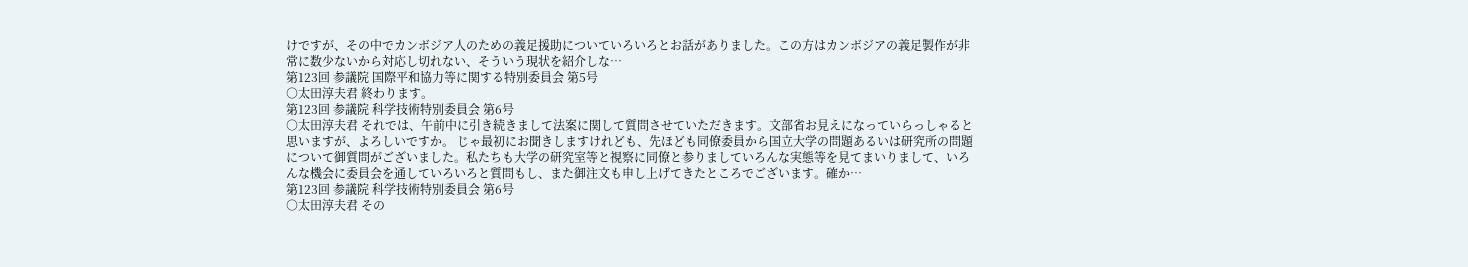けですが、その中でカンボジア人のための義足援助についていろいろとお話がありました。この方はカンボジアの義足製作が非常に数少ないから対応し切れない、そういう現状を紹介しな…
第123回 参議院 国際平和協力等に関する特別委員会 第5号
○太田淳夫君 終わります。
第123回 参議院 科学技術特別委員会 第6号
○太田淳夫君 それでは、午前中に引き続きまして法案に関して質問させていただきます。文部省お見えになっていらっしゃると思いますが、よろしいですか。 じゃ最初にお聞きしますけれども、先ほども同僚委員から国立大学の問題あるいは研究所の問題について御質問がございました。私たちも大学の研究室等と視察に同僚と参りましていろんな実態等を見てまいりまして、いろんな機会に委員会を通していろいろと質問もし、また御注文も申し上げてきたところでございます。確か…
第123回 参議院 科学技術特別委員会 第6号
○太田淳夫君 その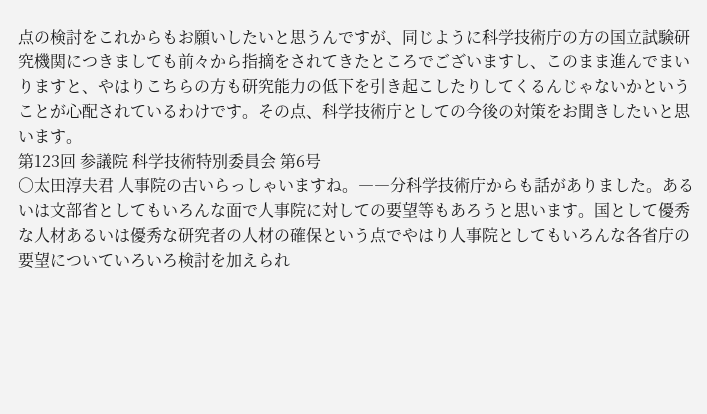点の検討をこれからもお願いしたいと思うんですが、同じように科学技術庁の方の国立試験研究機関につきましても前々から指摘をされてきたところでございますし、このまま進んでまいりますと、やはりこちらの方も研究能力の低下を引き起こしたりしてくるんじゃないかということが心配されているわけです。その点、科学技術庁としての今後の対策をお聞きしたいと思います。
第123回 参議院 科学技術特別委員会 第6号
○太田淳夫君 人事院の古いらっしゃいますね。――分科学技術庁からも話がありました。あるいは文部省としてもいろんな面で人事院に対しての要望等もあろうと思います。国として優秀な人材あるいは優秀な研究者の人材の確保という点でやはり人事院としてもいろんな各省庁の要望についていろいろ検討を加えられ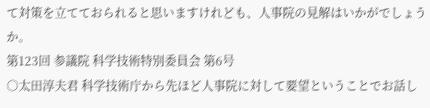て対策を立てておられると思いますけれども、人事院の見解はいかがでしょうか。
第123回 参議院 科学技術特別委員会 第6号
○太田淳夫君 科学技術庁から先ほど人事院に対して要望ということでお話し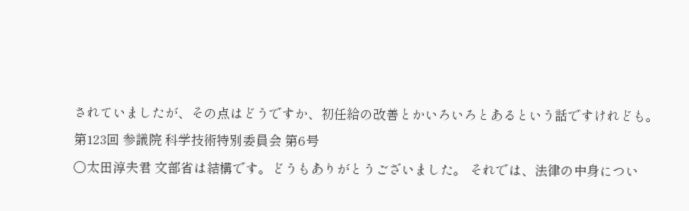されていましたが、その点はどうですか、初任給の改善とかいろいろとあるという話ですけれども。
第123回 参議院 科学技術特別委員会 第6号
○太田淳夫君 文部省は結構です。どうもありがとうございました。 それでは、法律の中身につい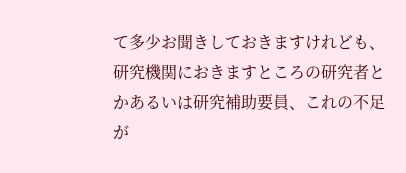て多少お聞きしておきますけれども、研究機関におきますところの研究者とかあるいは研究補助要員、これの不足が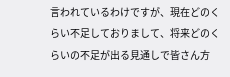言われているわけですが、現在どのくらい不足しておりまして、将来どのくらいの不足が出る見通しで皆さん方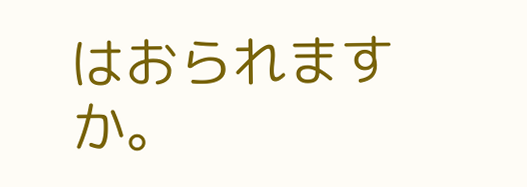はおられますか。